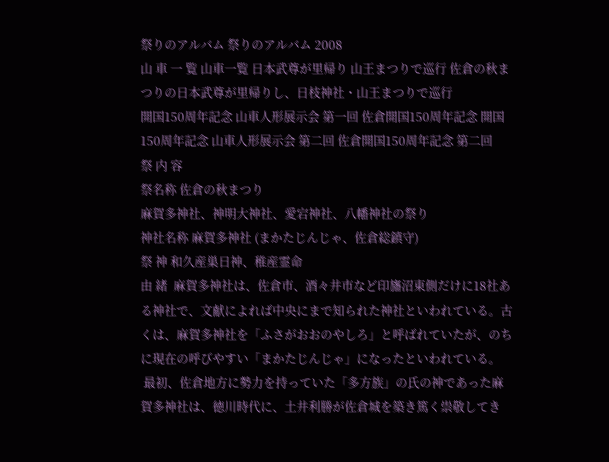祭りのアルバム 祭りのアルバム 2008
山 車 一 覧 山車一覧 日本武尊が里帰り 山王まつりで巡行 佐倉の秋まつりの日本武尊が里帰りし、日枝神社・山王まつりで巡行
開国150周年記念 山車人形展示会 第一回 佐倉開国150周年記念 開国150周年記念 山車人形展示会 第二回 佐倉開国150周年記念 第二回
祭 内 容
祭名称 佐倉の秋まつり
麻賀多神社、神明大神社、愛宕神社、八幡神社の祭り
神社名称 麻賀多神社 (まかたじんじゃ、佐倉総鎮守)
祭 神 和久産巣日神、稚産霊命
由 緒  麻賀多神社は、佐倉市、酒々井市など印旛沼東側だけに18社ある神社で、文献によれば中央にまで知られた神社といわれている。古くは、麻賀多神社を「ふさがおおのやしろ」と呼ばれていたが、のちに現在の呼びやすい「まかたじんじゃ」になったといわれている。
 最初、佐倉地方に勢力を持っていた「多方族」の氏の神であった麻賀多神社は、徳川時代に、土井利勝が佐倉城を築き篤く祟敬してき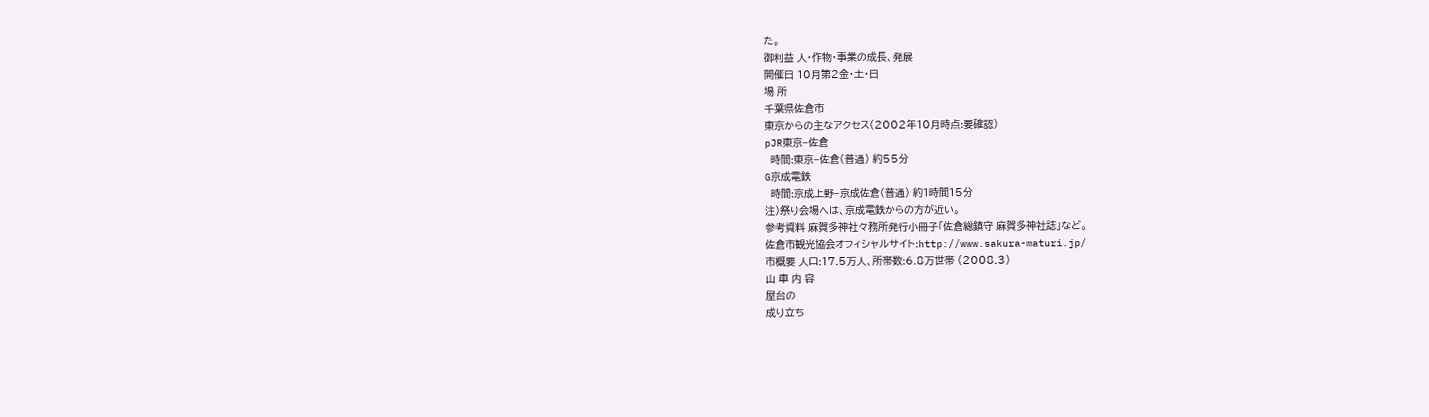た。
御利益 人・作物・事業の成長、発展
開催日 10月第2金・土・日
場 所
千葉県佐倉市
東京からの主なアクセス(2002年10月時点:要確認)
pJR東京−佐倉
  時間:東京−佐倉(普通) 約55分
G京成電鉄
  時間:京成上野−京成佐倉(普通) 約1時間15分
注)祭り会場へは、京成電鉄からの方が近い。
参考資料 麻賀多神社々務所発行小冊子「佐倉総鎮守 麻賀多神社誌」など。
佐倉市観光協会オフィシャルサイト:http://www.sakura-maturi.jp/
市概要 人口:17.5万人、所帯数:6.8万世帯 (2008.3)
山 車 内 容
屋台の
成り立ち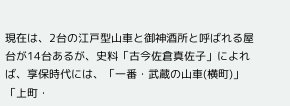現在は、2台の江戸型山車と御神酒所と呼ばれる屋台が14台あるが、史料「古今佐倉真佐子」によれば、享保時代には、「一番・武蔵の山車(横町)」「上町・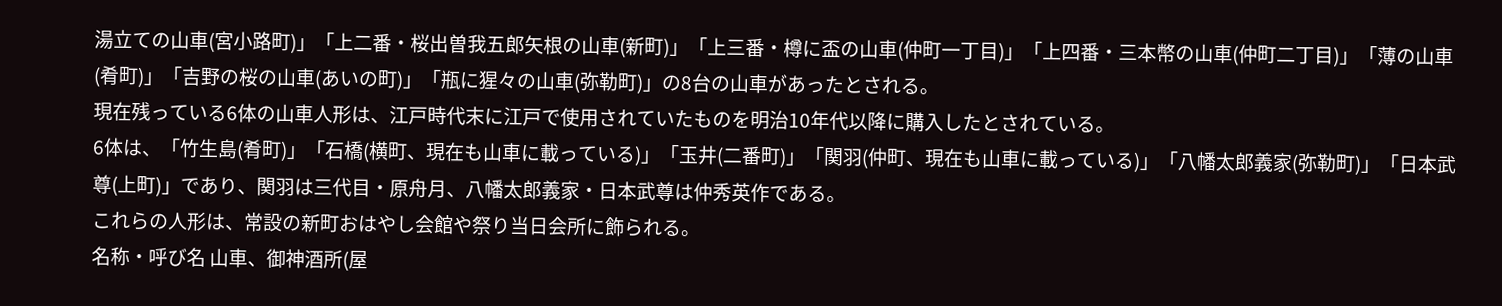湯立ての山車(宮小路町)」「上二番・桜出曽我五郎矢根の山車(新町)」「上三番・樽に盃の山車(仲町一丁目)」「上四番・三本幣の山車(仲町二丁目)」「薄の山車(肴町)」「吉野の桜の山車(あいの町)」「瓶に猩々の山車(弥勒町)」の8台の山車があったとされる。
現在残っている6体の山車人形は、江戸時代末に江戸で使用されていたものを明治10年代以降に購入したとされている。
6体は、「竹生島(肴町)」「石橋(横町、現在も山車に載っている)」「玉井(二番町)」「関羽(仲町、現在も山車に載っている)」「八幡太郎義家(弥勒町)」「日本武尊(上町)」であり、関羽は三代目・原舟月、八幡太郎義家・日本武尊は仲秀英作である。
これらの人形は、常設の新町おはやし会館や祭り当日会所に飾られる。
名称・呼び名 山車、御神酒所(屋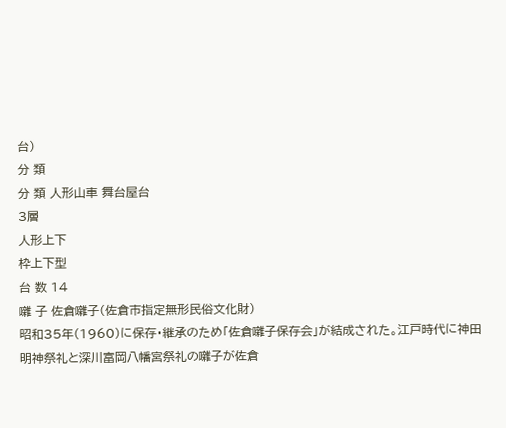台)
分 類
分 類 人形山車 舞台屋台
3層
人形上下
枠上下型
台 数 14
囃 子 佐倉囃子(佐倉市指定無形民俗文化財)
昭和35年(1960)に保存・継承のため「佐倉囃子保存会」が結成された。江戸時代に神田明神祭礼と深川富岡八幡宮祭礼の囃子が佐倉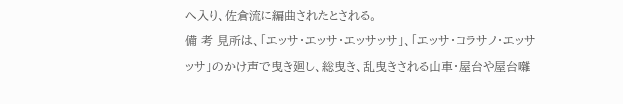へ入り、佐倉流に編曲されたとされる。
備 考 見所は、「エッサ・エッサ・エッサッサ」、「エッサ・コラサノ・エッサッサ」のかけ声で曳き廻し、総曳き、乱曳きされる山車・屋台や屋台囃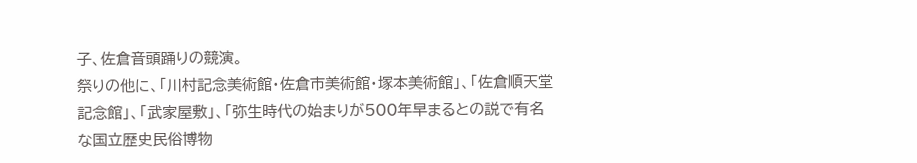子、佐倉音頭踊りの競演。
祭りの他に、「川村記念美術館・佐倉市美術館・塚本美術館」、「佐倉順天堂記念館」、「武家屋敷」、「弥生時代の始まりが500年早まるとの説で有名な国立歴史民俗博物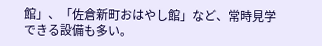館」、「佐倉新町おはやし館」など、常時見学できる設備も多い。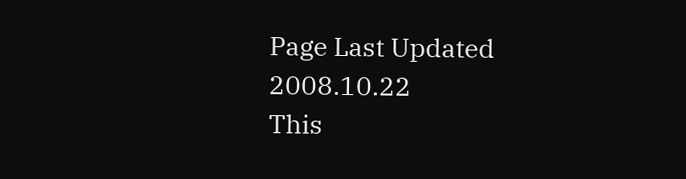Page Last Updated 2008.10.22
This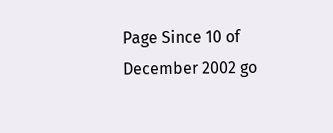Page Since 10 of December 2002 go